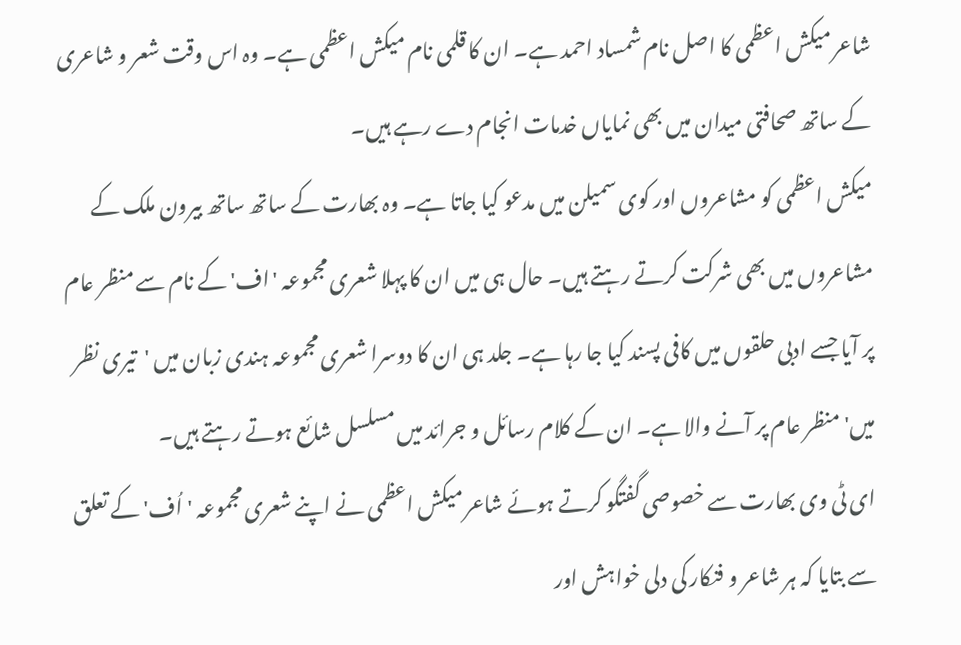شاعر میکش اعظمی کا اصل نام شمساد احمد ہے۔ ان کا قلمی نام میکش اعظمی ہے۔ وہ اس وقت شعر و شاعری کے ساتھ صحافتی میدان میں بھی نمایاں خدمات انجام دے رہے ہیں۔
میکش اعظمی کو مشاعروں اور کوی سمیلن میں مدعو کیا جاتا ہے۔ وہ بھارت کے ساتھ ساتھ بیرون ملک کے مشاعروں میں بھی شرکت کرتے رہتے ہیں۔ حال ہی میں ان کا پہلا شعری مجموعہ 'اف' کے نام سے منظر عام پر آیا جسے ادبی حلقوں میں کافی پسند کیا جا رہا ہے۔ جلد ہی ان کا دوسرا شعری مجموعہ ہندی زبان میں 'تیری نظر میں' منظر عام پر آنے والا ہے۔ ان کے کلام رسائل و جرائد میں مسلسل شائع ہوتے رہتے ہیں۔
ای ٹی وی بھارت سے خصوصی گفتگو کرتے ہوئے شاعر میکش اعظمی نے اپنے شعری مجموعہ 'اُف' کے تعلق سے بتایا کہ ہر شاعر و فنکار کی دلی خواہش اور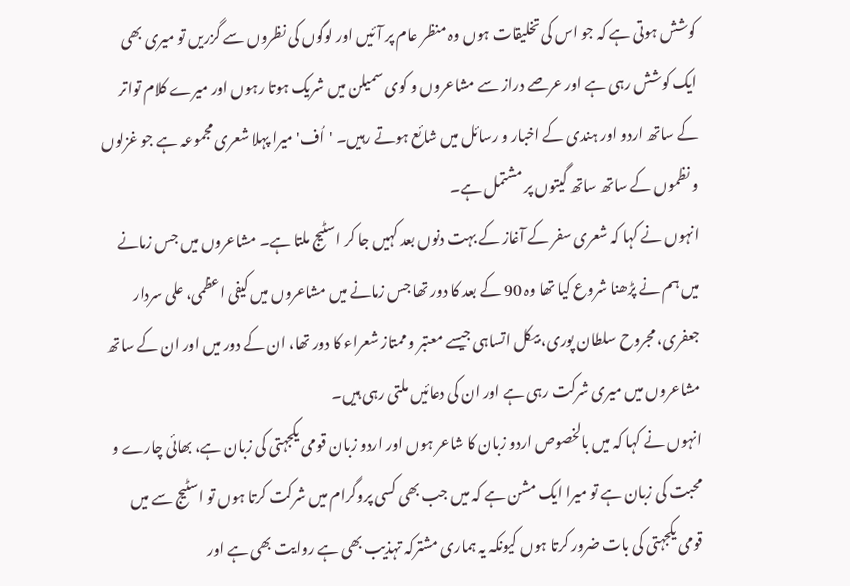کوشش ہوتی ہے کہ جو اس کی تخلیقات ہوں وہ منظر عام پر آئیں اور لوگوں کی نظروں سے گزریں تو میری بھی ایک کوشش رہی ہے اور عرصے دراز سے مشاعروں و کوی سمیلن میں شریک ہوتا رہوں اور میرے کلام تواتر کے ساتھ اردو اور ہندی کے اخبار و رسائل میں شائع ہوتے رہیں۔ 'اُف' میرا پہلا شعری مجموعہ ہے جو غزلوں و نظموں کے ساتھ ساتھ گیتوں پر مشتمل ہے۔
انہوں نے کہا کہ شعری سفر کے آغاز کے بہت دنوں بعد کہیں جا کر اسٹیج ملتا ہے۔ مشاعروں میں جس زمانے میں ہم نے پڑھنا شروع کیا تھا وہ 90 کے بعد کا دور تھا جس زمانے میں مشاعروں میں کیفی اعظمی، علی سردار جعفری، مجروح سلطان پوری، بیکل اتساہی جیسے معتبر و ممتاز شعراء کا دور تھا، ان کے دور میں اور ان کے ساتھ مشاعروں میں میری شرکت رہی ہے اور ان کی دعائیں ملتی رہی ہیں۔
انہوں نے کہا کہ میں بالخصوص اردو زبان کا شاعر ہوں اور اردو زبان قومی یکجہتی کی زبان ہے، بھائی چارے و محبت کی زبان ہے تو میرا ایک مشن ہے کہ میں جب بھی کسی پروگرام میں شرکت کرتا ہوں تو اسٹیج سے میں قومی یکجہتی کی بات ضرور کرتا ہوں کیونکہ یہ ہماری مشترکہ تہذیب بھی ہے روایت بھی ہے اور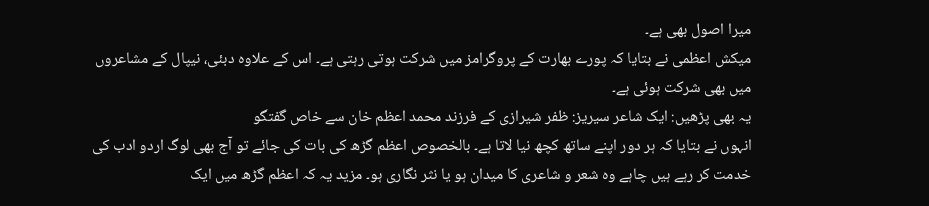میرا اصول بھی ہے۔
میکش اعظمی نے بتایا کہ پورے بھارت کے پروگرامز میں شرکت ہوتی رہتی ہے۔ اس کے علاوہ دبئی، نیپال کے مشاعروں میں بھی شرکت ہوئی ہے۔
یہ بھی پڑھیں: ایک شاعر سیریز: ظفر شیرازی کے فرزند محمد اعظم خان سے خاص گفتگو
انہوں نے بتایا کہ ہر دور اپنے ساتھ کچھ نیا لاتا ہے۔ بالخصوص اعظم گڑھ کی بات کی جائے تو آج بھی لوگ اردو ادب کی خدمت کر رہے ہیں چاہے وہ شعر و شاعری کا میدان ہو یا نثر نگاری ہو۔ مزید یہ کہ اعظم گڑھ میں ایک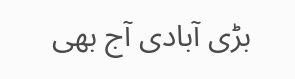بڑی آبادی آج بھی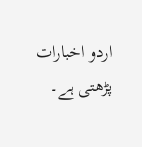اردو اخبارات پڑھتی ہے۔